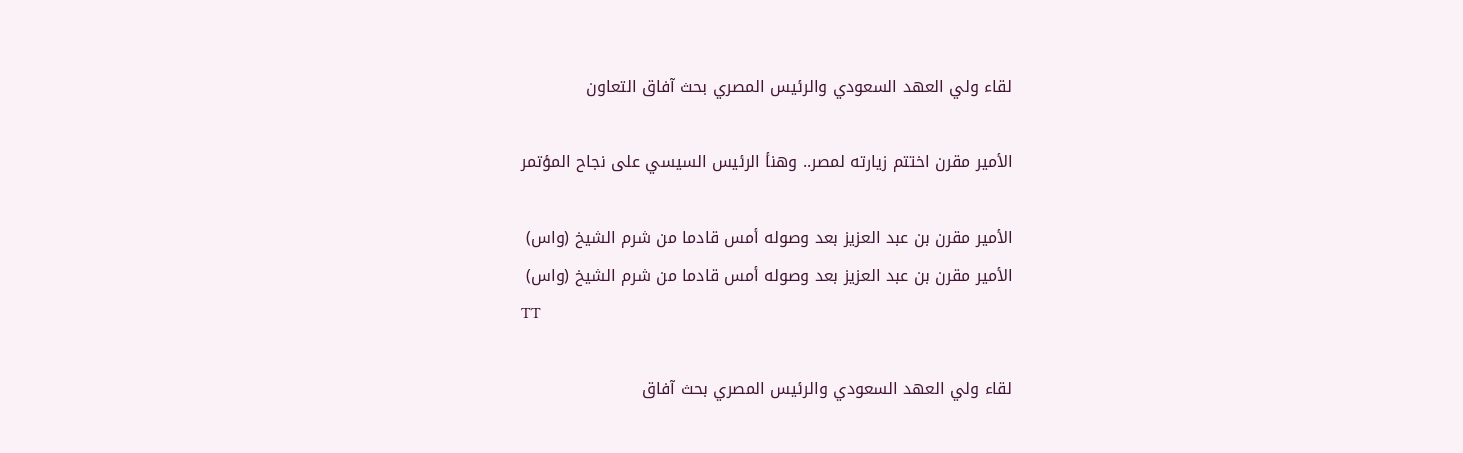لقاء ولي العهد السعودي والرئيس المصري بحث آفاق التعاون

الأمير مقرن اختتم زيارته لمصر.. وهنأ الرئيس السيسي على نجاح المؤتمر

الأمير مقرن بن عبد العزيز بعد وصوله أمس قادما من شرم الشيخ (واس)
الأمير مقرن بن عبد العزيز بعد وصوله أمس قادما من شرم الشيخ (واس)
TT

لقاء ولي العهد السعودي والرئيس المصري بحث آفاق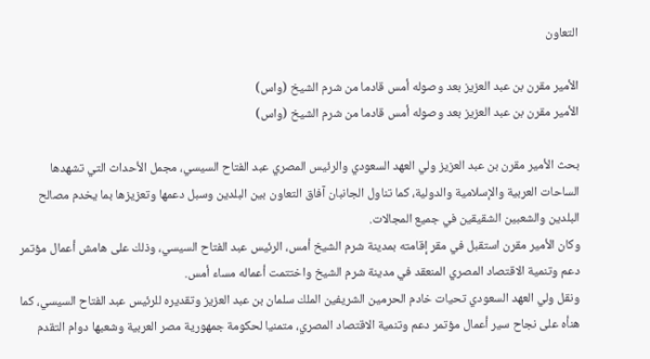التعاون

الأمير مقرن بن عبد العزيز بعد وصوله أمس قادما من شرم الشيخ (واس)
الأمير مقرن بن عبد العزيز بعد وصوله أمس قادما من شرم الشيخ (واس)

بحث الأمير مقرن بن عبد العزيز ولي العهد السعودي والرئيس المصري عبد الفتاح السيسي، مجمل الأحداث التي تشهدها الساحات العربية والإسلامية والدولية، كما تناول الجانبان آفاق التعاون بين البلدين وسبل دعمها وتعزيزها بما يخدم مصالح البلدين والشعبين الشقيقين في جميع المجالات.
وكان الأمير مقرن استقبل في مقر إقامته بمدينة شرم الشيخ أمس، الرئيس عبد الفتاح السيسي، وذلك على هامش أعمال مؤتمر دعم وتنمية الاقتصاد المصري المنعقد في مدينة شرم الشيخ واختتمت أعماله مساء أمس.
ونقل ولي العهد السعودي تحيات خادم الحرمين الشريفين الملك سلمان بن عبد العزيز وتقديره للرئيس عبد الفتاح السيسي، كما هنأه على نجاح سير أعمال مؤتمر دعم وتنمية الاقتصاد المصري، متمنيا لحكومة جمهورية مصر العربية وشعبها دوام التقدم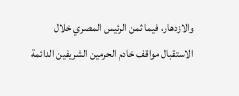والازدهار، فيما ثمن الرئيس المصري خلال الاستقبال مواقف خادم الحرمين الشريفين الدائمة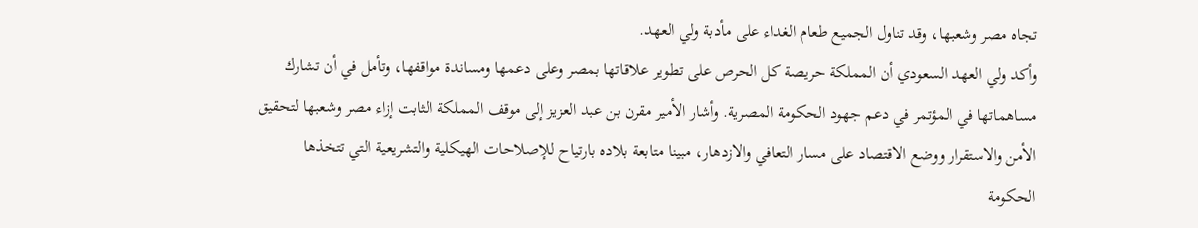تجاه مصر وشعبها، وقد تناول الجميع طعام الغداء على مأدبة ولي العهد.
وأكد ولي العهد السعودي أن المملكة حريصة كل الحرص على تطوير علاقاتها بمصر وعلى دعمها ومساندة مواقفها، وتأمل في أن تشارك مساهماتها في المؤتمر في دعم جهود الحكومة المصرية. وأشار الأمير مقرن بن عبد العزيز إلى موقف المملكة الثابت إزاء مصر وشعبها لتحقيق الأمن والاستقرار ووضع الاقتصاد على مسار التعافي والازدهار، مبينا متابعة بلاده بارتياح للإصلاحات الهيكلية والتشريعية التي تتخذها الحكومة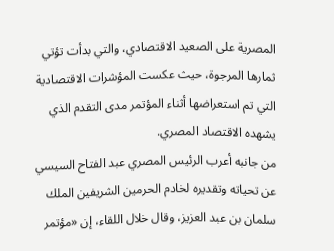المصرية على الصعيد الاقتصادي، والتي بدأت تؤتي ثمارها المرجوة، حيث عكست المؤشرات الاقتصادية التي تم استعراضها أثناء المؤتمر مدى التقدم الذي يشهده الاقتصاد المصري.
من جانبه أعرب الرئيس المصري عبد الفتاح السيسي عن تحياته وتقديره لخادم الحرمين الشريفين الملك سلمان بن عبد العزيز، وقال خلال اللقاء، إن «مؤتمر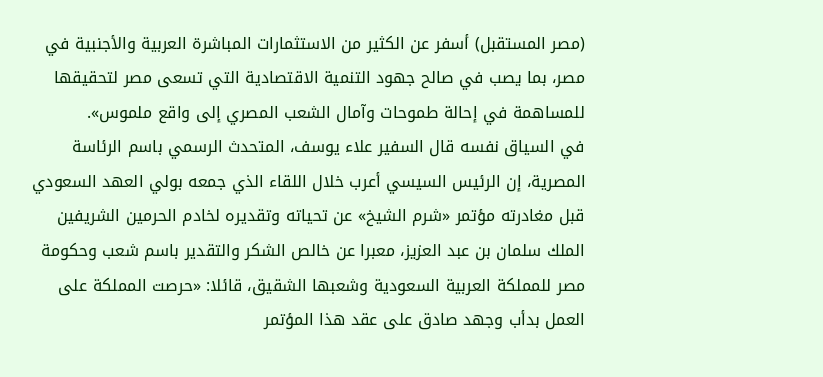(مصر المستقبل) أسفر عن الكثير من الاستثمارات المباشرة العربية والأجنبية في مصر، بما يصب في صالح جهود التنمية الاقتصادية التي تسعى مصر لتحقيقها للمساهمة في إحالة طموحات وآمال الشعب المصري إلى واقع ملموس».
في السياق نفسه قال السفير علاء يوسف، المتحدث الرسمي باسم الرئاسة المصرية، إن الرئيس السيسي أعرب خلال اللقاء الذي جمعه بولي العهد السعودي قبل مغادرته مؤتمر «شرم الشيخ» عن تحياته وتقديره لخادم الحرمين الشريفين الملك سلمان بن عبد العزيز، معبرا عن خالص الشكر والتقدير باسم شعب وحكومة مصر للمملكة العربية السعودية وشعبها الشقيق، قائلا: «حرصت المملكة على العمل بدأب وجهد صادق على عقد هذا المؤتمر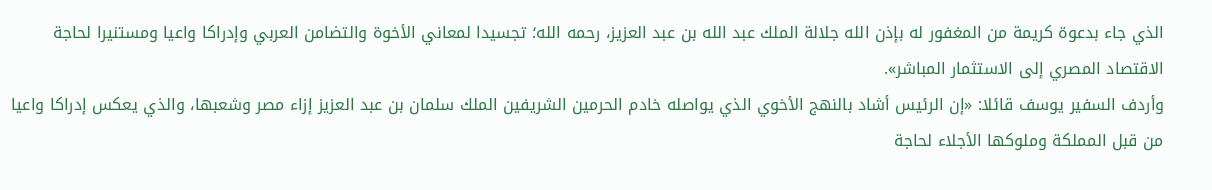الذي جاء بدعوة كريمة من المغفور له بإذن الله جلالة الملك عبد الله بن عبد العزيز، رحمه الله؛ تجسيدا لمعاني الأخوة والتضامن العربي وإدراكا واعيا ومستنيرا لحاجة الاقتصاد المصري إلى الاستثمار المباشر».
وأردف السفير يوسف قائلا: «إن الرئيس أشاد بالنهج الأخوي الذي يواصله خادم الحرمين الشريفين الملك سلمان بن عبد العزيز إزاء مصر وشعبها، والذي يعكس إدراكا واعيا من قبل المملكة وملوكها الأجلاء لحاجة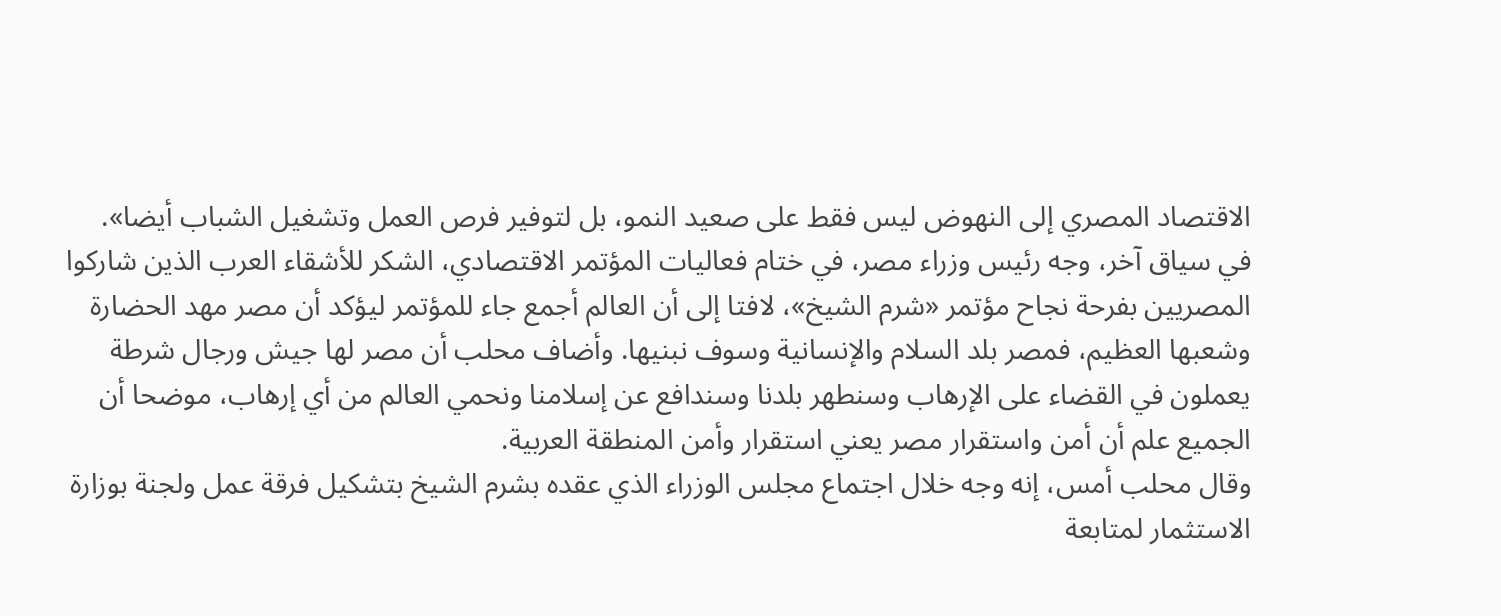الاقتصاد المصري إلى النهوض ليس فقط على صعيد النمو، بل لتوفير فرص العمل وتشغيل الشباب أيضا».
في سياق آخر، وجه رئيس وزراء مصر، في ختام فعاليات المؤتمر الاقتصادي، الشكر للأشقاء العرب الذين شاركوا المصريين بفرحة نجاح مؤتمر «شرم الشيخ»، لافتا إلى أن العالم أجمع جاء للمؤتمر ليؤكد أن مصر مهد الحضارة وشعبها العظيم، فمصر بلد السلام والإنسانية وسوف نبنيها. وأضاف محلب أن مصر لها جيش ورجال شرطة يعملون في القضاء على الإرهاب وسنطهر بلدنا وسندافع عن إسلامنا ونحمي العالم من أي إرهاب، موضحا أن الجميع علم أن أمن واستقرار مصر يعني استقرار وأمن المنطقة العربية.
وقال محلب أمس، إنه وجه خلال اجتماع مجلس الوزراء الذي عقده بشرم الشيخ بتشكيل فرقة عمل ولجنة بوزارة الاستثمار لمتابعة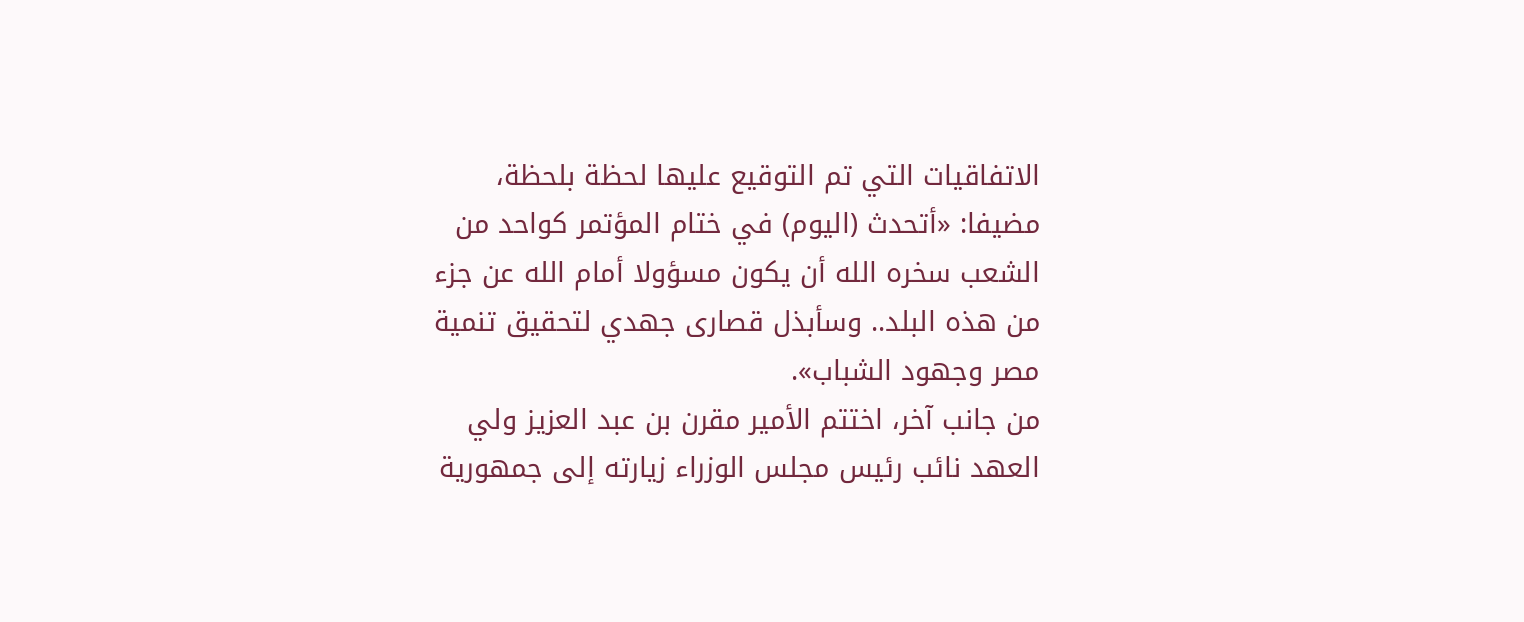الاتفاقيات التي تم التوقيع عليها لحظة بلحظة، مضيفا: «أتحدث (اليوم) في ختام المؤتمر كواحد من الشعب سخره الله أن يكون مسؤولا أمام الله عن جزء من هذه البلد.. وسأبذل قصارى جهدي لتحقيق تنمية مصر وجهود الشباب».
من جانب آخر، اختتم الأمير مقرن بن عبد العزيز ولي العهد نائب رئيس مجلس الوزراء زيارته إلى جمهورية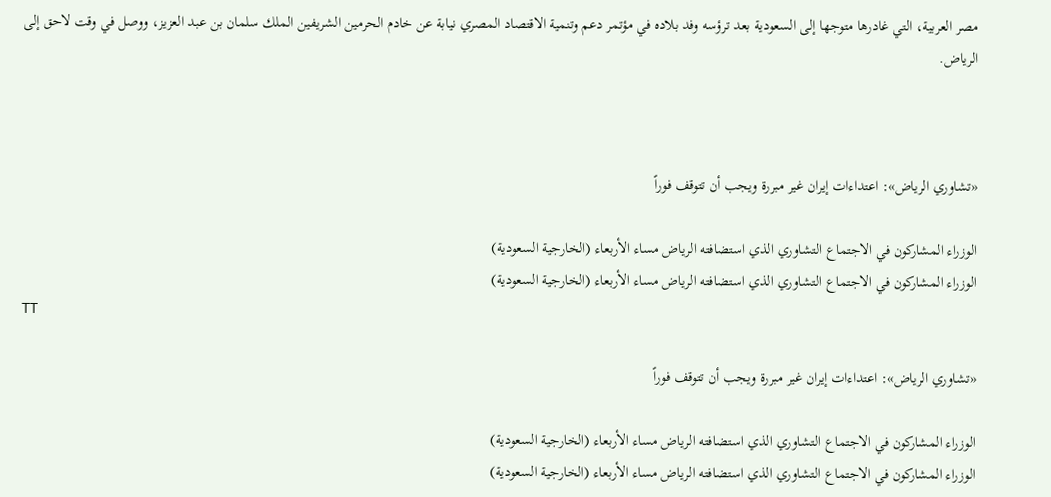مصر العربية، التي غادرها متوجها إلى السعودية بعد ترؤسه وفد بلاده في مؤتمر دعم وتنمية الاقتصاد المصري نيابة عن خادم الحرمين الشريفين الملك سلمان بن عبد العزيز، ووصل في وقت لاحق إلى الرياض.



«تشاوري الرياض»: اعتداءات إيران غير مبررة ويجب أن تتوقف فوراً

الوزراء المشاركون في الاجتماع التشاوري الذي استضافته الرياض مساء الأربعاء (الخارجية السعودية)
الوزراء المشاركون في الاجتماع التشاوري الذي استضافته الرياض مساء الأربعاء (الخارجية السعودية)
TT

«تشاوري الرياض»: اعتداءات إيران غير مبررة ويجب أن تتوقف فوراً

الوزراء المشاركون في الاجتماع التشاوري الذي استضافته الرياض مساء الأربعاء (الخارجية السعودية)
الوزراء المشاركون في الاجتماع التشاوري الذي استضافته الرياض مساء الأربعاء (الخارجية السعودية)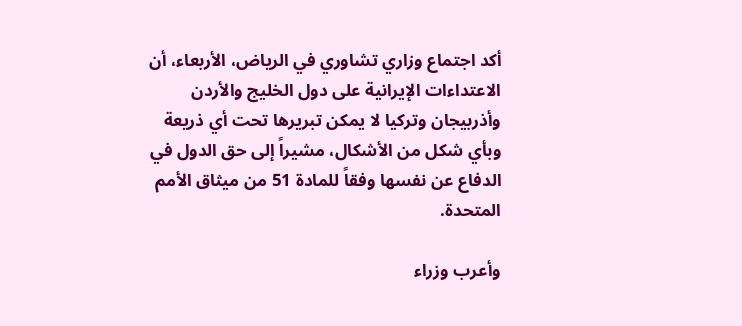أكد اجتماع وزاري تشاوري في الرياض، الأربعاء، أن الاعتداءات الإيرانية على دول الخليج والأردن وأذربيجان وتركيا لا يمكن تبريرها تحت أي ذريعة وبأي شكل من الأشكال، مشيراً إلى حق الدول في الدفاع عن نفسها وفقاً للمادة 51 من ميثاق الأمم المتحدة.

وأعرب وزراء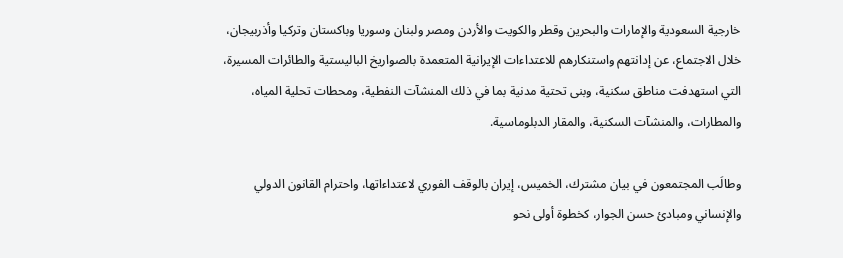خارجية السعودية والإمارات والبحرين وقطر والكويت والأردن ومصر ولبنان وسوريا وباكستان وتركيا وأذربيجان، خلال الاجتماع، عن إدانتهم واستنكارهم للاعتداءات الإيرانية المتعمدة بالصواريخ الباليستية والطائرات المسيرة، التي استهدفت مناطق سكنية، وبنى تحتية مدنية بما في ذلك المنشآت النفطية، ومحطات تحلية المياه، والمطارات، والمنشآت السكنية، والمقار الدبلوماسية.

وطالَب المجتمعون في بيان مشترك، الخميس، إيران بالوقف الفوري لاعتداءاتها، واحترام القانون الدولي والإنساني ومبادئ حسن الجوار، كخطوة أولى نحو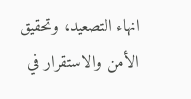انهاء التصعيد، وتحقيق الأمن والاستقرار في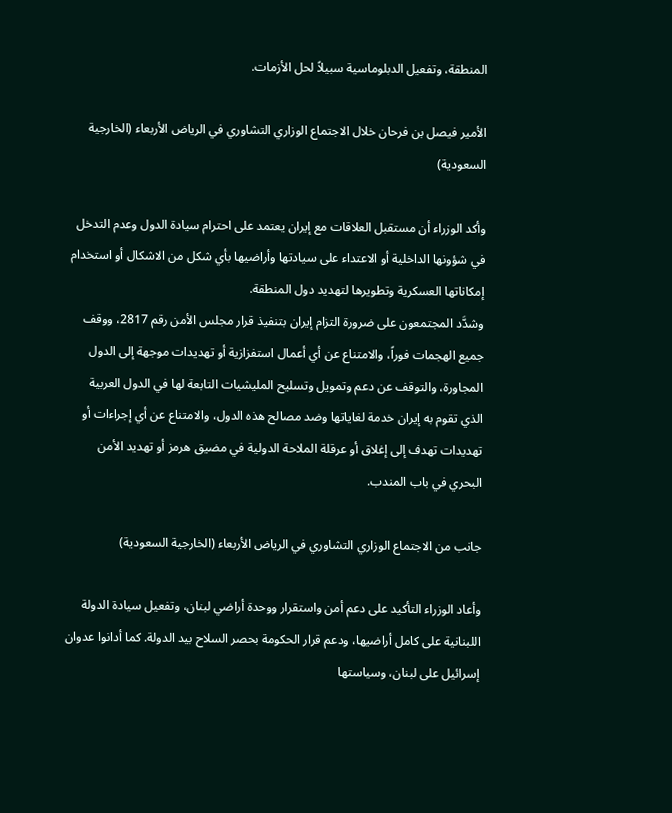المنطقة، وتفعيل الدبلوماسية سبيلاً لحل الأزمات.

الأمير فيصل بن فرحان خلال الاجتماع الوزاري التشاوري في الرياض الأربعاء (الخارجية السعودية)

وأكد الوزراء أن مستقبل العلاقات مع إيران يعتمد على احترام سيادة الدول وعدم التدخل في شؤونها الداخلية أو الاعتداء على سيادتها وأراضيها بأي شكل من الاشكال أو استخدام إمكاناتها العسكرية وتطويرها لتهديد دول المنطقة.
وشدَّد المجتمعون على ضرورة التزام إيران بتنفيذ قرار مجلس الأمن رقم 2817، ووقف جميع الهجمات فوراً، والامتناع عن أي أعمال استفزازية أو تهديدات موجهة إلى الدول المجاورة، والتوقف عن دعم وتمويل وتسليح المليشيات التابعة لها في الدول العربية الذي تقوم به إيران خدمة لغاياتها وضد مصالح هذه الدول، والامتناع عن أي إجراءات أو تهديدات تهدف إلى إغلاق أو عرقلة الملاحة الدولية في مضيق هرمز أو تهديد الأمن البحري في باب المندب.

جانب من الاجتماع الوزاري التشاوري في الرياض الأربعاء (الخارجية السعودية)

وأعاد الوزراء التأكيد على دعم أمن واستقرار ووحدة أراضي لبنان، وتفعيل سيادة الدولة اللبنانية على كامل أراضيها، ودعم قرار الحكومة بحصر السلاح بيد الدولة. كما أدانوا عدوان إسرائيل على لبنان، وسياستها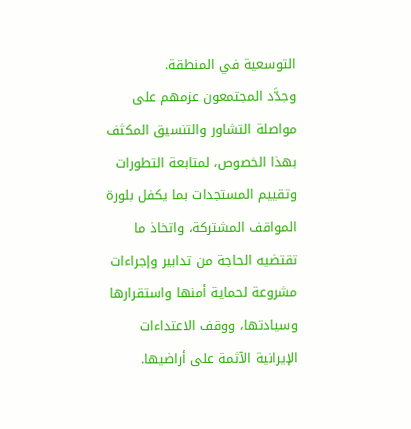التوسعية في المنطقة.
وجدَّد المجتمعون عزمهم على مواصلة التشاور والتنسيق المكثف بهذا الخصوص، لمتابعة التطورات وتقييم المستجدات بما يكفل بلورة المواقف المشتركة، واتخاذ ما تقتضيه الحاجة من تدابير وإجراءات مشروعة لحماية أمنها واستقرارها وسيادتها، ووقف الاعتداءات الإيرانية الآثمة على أراضيها.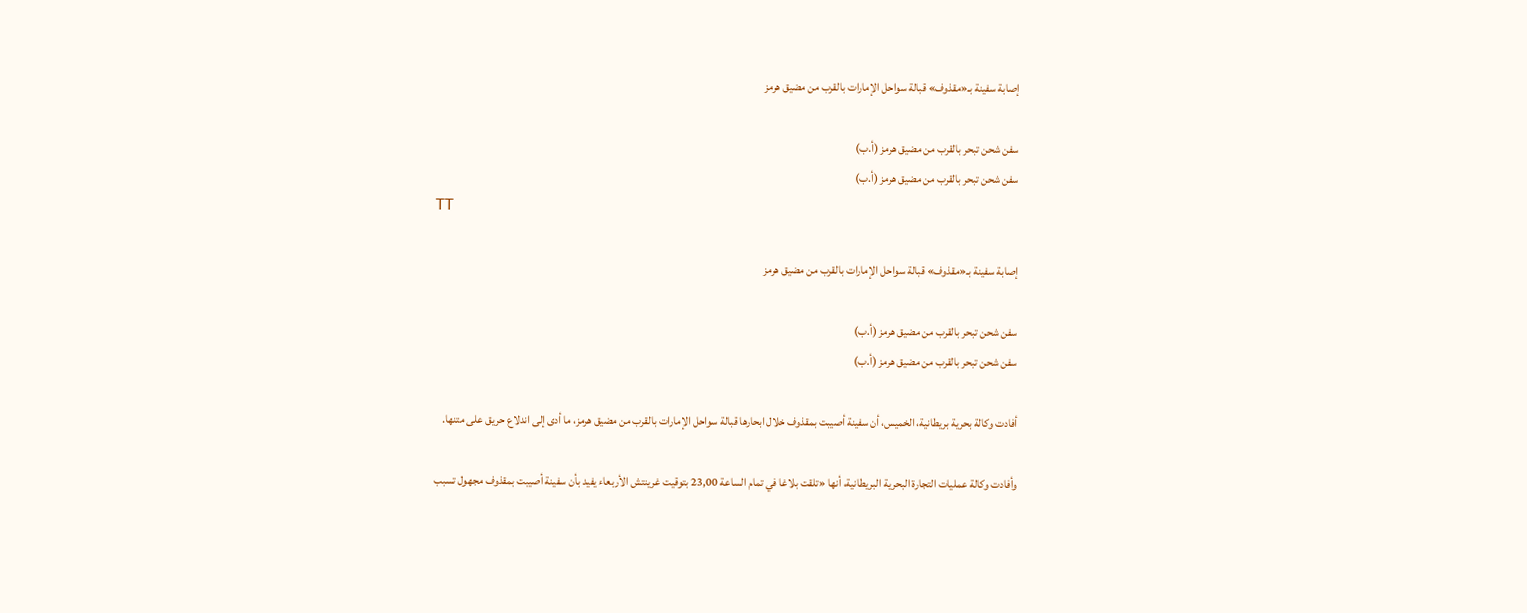إصابة سفينة بـ«مقذوف» قبالة سواحل الإمارات بالقرب من مضيق هرمز

سفن شحن تبحر بالقرب من مضيق هرمز (أ.ب)
سفن شحن تبحر بالقرب من مضيق هرمز (أ.ب)
TT

إصابة سفينة بـ«مقذوف» قبالة سواحل الإمارات بالقرب من مضيق هرمز

سفن شحن تبحر بالقرب من مضيق هرمز (أ.ب)
سفن شحن تبحر بالقرب من مضيق هرمز (أ.ب)

أفادت وكالة بحرية بريطانية، الخميس، أن سفينة أصيبت بمقذوف خلال ابحارها قبالة سواحل الإمارات بالقرب من مضيق هرمز، ما أدى إلى اندلاع حريق على متنها.

وأفادت وكالة عمليات التجارة البحرية البريطانية، أنها «تلقت بلاغا في تمام الساعة 23,00 بتوقيت غرينتش الأربعاء يفيد بأن سفينة أصيبت بمقذوف مجهول تسبب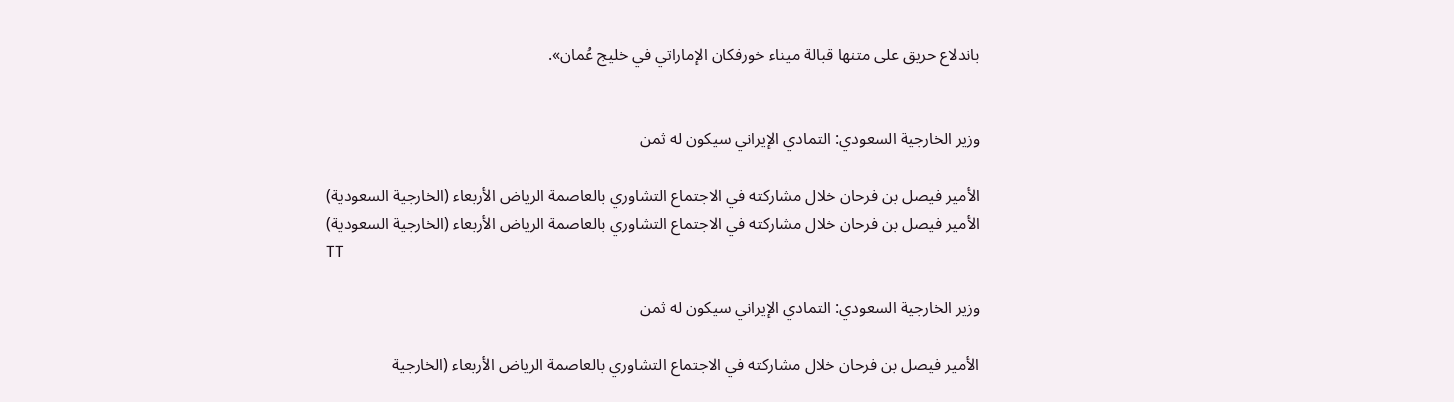باندلاع حريق على متنها قبالة ميناء خورفكان الإماراتي في خليج عُمان».


وزير الخارجية السعودي: التمادي الإيراني سيكون له ثمن

الأمير فيصل بن فرحان خلال مشاركته في الاجتماع التشاوري بالعاصمة الرياض الأربعاء (الخارجية السعودية)
الأمير فيصل بن فرحان خلال مشاركته في الاجتماع التشاوري بالعاصمة الرياض الأربعاء (الخارجية السعودية)
TT

وزير الخارجية السعودي: التمادي الإيراني سيكون له ثمن

الأمير فيصل بن فرحان خلال مشاركته في الاجتماع التشاوري بالعاصمة الرياض الأربعاء (الخارجية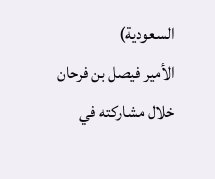السعودية)
الأمير فيصل بن فرحان خلال مشاركته في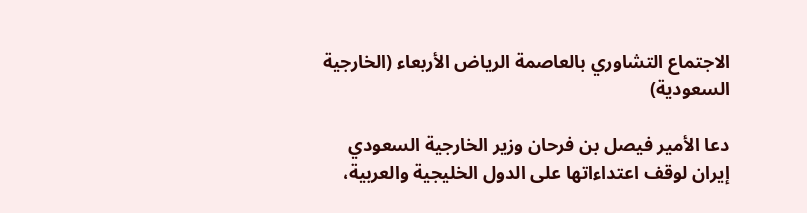الاجتماع التشاوري بالعاصمة الرياض الأربعاء (الخارجية السعودية)

دعا الأمير فيصل بن فرحان وزير الخارجية السعودي إيران لوقف اعتداءاتها على الدول الخليجية والعربية،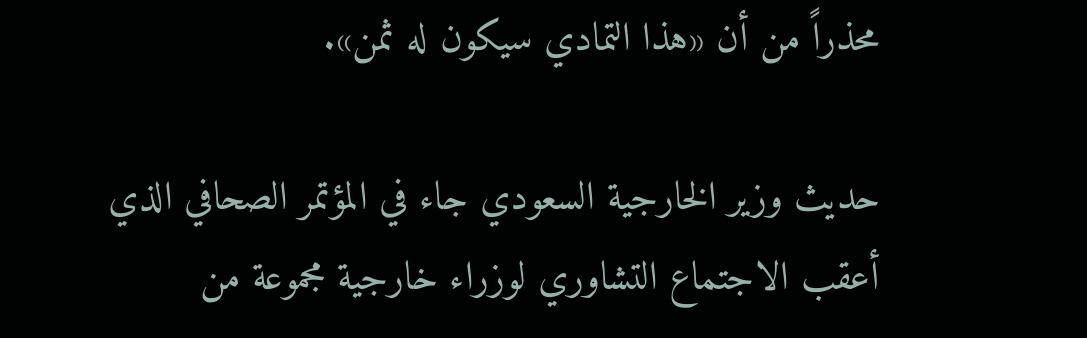محذراً من أن «هذا التمادي سيكون له ثمن».

حديث وزير الخارجية السعودي جاء في المؤتمر الصحافي الذي أعقب الاجتماع التشاوري لوزراء خارجية مجموعة من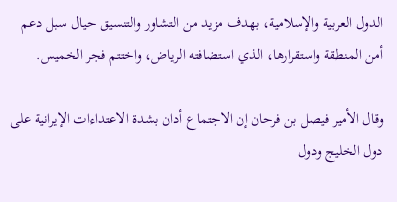الدول العربية والإسلامية، بهدف مزيد من التشاور والتنسيق حيال سبل دعم أمن المنطقة واستقرارها، الذي استضافته الرياض، واختتم فجر الخميس.

وقال الأمير فيصل بن فرحان إن الاجتماع أدان بشدة الاعتداءات الإيرانية على دول الخليج ودول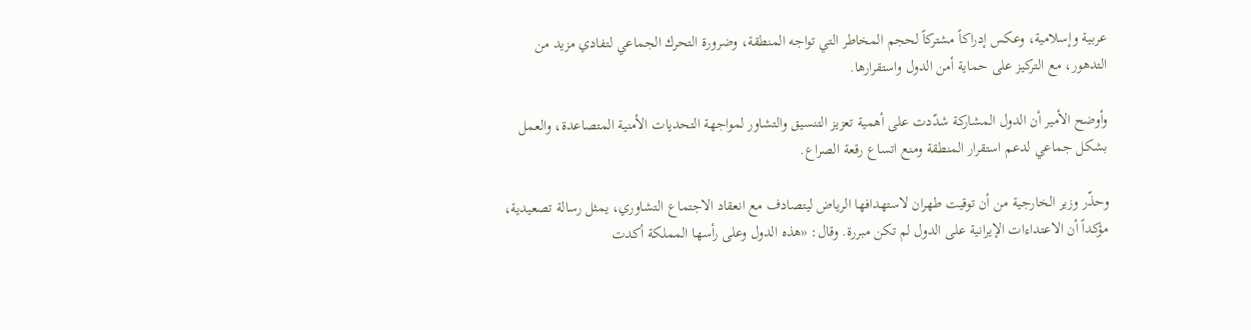عربية وإسلامية، وعكس إدراكاً مشتركاً لحجم المخاطر التي تواجه المنطقة، وضرورة التحرك الجماعي لتفادي مزيد من التدهور، مع التركيز على حماية أمن الدول واستقرارها.

وأوضح الأمير أن الدول المشاركة شدّدت على أهمية تعزيز التنسيق والتشاور لمواجهة التحديات الأمنية المتصاعدة، والعمل بشكل جماعي لدعم استقرار المنطقة ومنع اتساع رقعة الصراع.

وحذّر وزير الخارجية من أن توقيت طهران لاستهدافها الرياض ليتصادف مع انعقاد الاجتماع التشاوري، يمثل رسالة تصعيدية، مؤكداً أن الاعتداءات الإيرانية على الدول لم تكن مبررة. وقال: «هذه الدول وعلى رأسها المملكة أكدت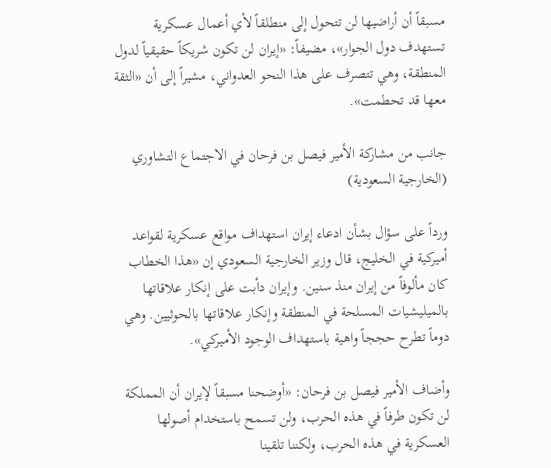مسبقاً أن أراضيها لن تتحول إلى منطلقاً لأي أعمال عسكرية تستهدف دول الجوار»، مضيفاً: «إيران لن تكون شريكاً حقيقياً لدول المنطقة، وهي تتصرف على هذا النحو العدواني، مشيراً إلى أن «الثقة معها قد تحطمت».

جانب من مشاركة الأمير فيصل بن فرحان في الاجتماع التشاوري (الخارجية السعودية)

ورداً على سؤال بشأن ادعاء إيران استهداف مواقع عسكرية لقواعد أميركية في الخليج، قال وزير الخارجية السعودي إن «هذا الخطاب كان مألوفاً من إيران منذ سنين. وإيران دأبت على إنكار علاقاتها بالميليشيات المسلحة في المنطقة وإنكار علاقاتها بالحوثيين. وهي دوماً تطرح حججاً واهية باستهداف الوجود الأميركي».

وأضاف الأمير فيصل بن فرحان: «أوضحنا مسبقاً لإيران أن المملكة لن تكون طرفاً في هذه الحرب، ولن تسمح باستخدام أصولها العسكرية في هذه الحرب، ولكننا تلقينا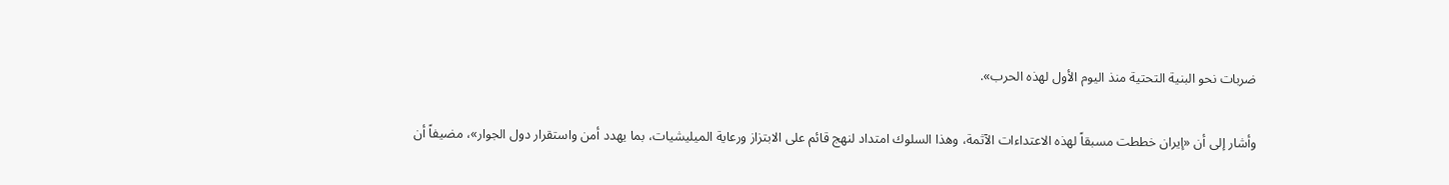ضربات نحو البنية التحتية منذ اليوم الأول لهذه الحرب».

وأشار إلى أن «إيران خططت مسبقاً لهذه الاعتداءات الآثمة، وهذا السلوك امتداد لنهج قائم على الابتزاز ورعاية الميليشيات، بما يهدد أمن واستقرار دول الجوار»، مضيفاً أن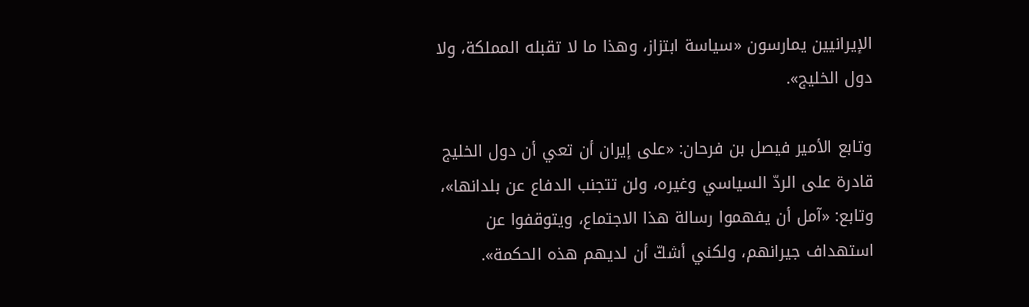الإيرانيين يمارسون «سياسة ابتزاز، وهذا ما لا تقبله المملكة، ولا دول الخليج».

وتابع الأمير فيصل بن فرحان: «على إيران أن تعي أن دول الخليج قادرة على الردّ السياسي وغيره، ولن تتجنب الدفاع عن بلدانها»، وتابع: «آمل أن يفهموا رسالة هذا الاجتماع، ويتوقفوا عن استهداف جيرانهم، ولكني أشكّ أن لديهم هذه الحكمة».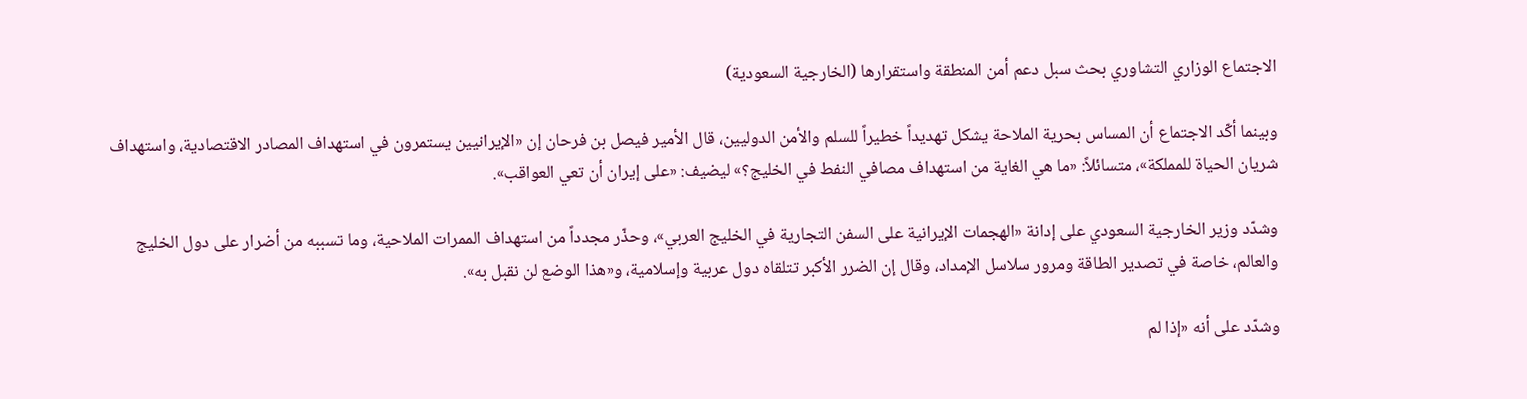الاجتماع الوزاري التشاوري بحث سبل دعم أمن المنطقة واستقرارها (الخارجية السعودية)

وبينما أكّد الاجتماع أن المساس بحرية الملاحة يشكل تهديداً خطيراً للسلم والأمن الدوليين، قال الأمير فيصل بن فرحان إن «الإيرانيين يستمرون في استهداف المصادر الاقتصادية، واستهداف شريان الحياة للمملكة»، متسائلاً: «ما هي الغاية من استهداف مصافي النفط في الخليج؟» ليضيف: «على إيران أن تعي العواقب».

وشدّد وزير الخارجية السعودي على إدانة «الهجمات الإيرانية على السفن التجارية في الخليج العربي»، وحذّر مجدداً من استهداف الممرات الملاحية، وما تسببه من أضرار على دول الخليج والعالم، خاصة في تصدير الطاقة ومرور سلاسل الإمداد، وقال إن الضرر الأكبر تتلقاه دول عربية وإسلامية، و«هذا الوضع لن نقبل به».

وشدّد على أنه «إذا لم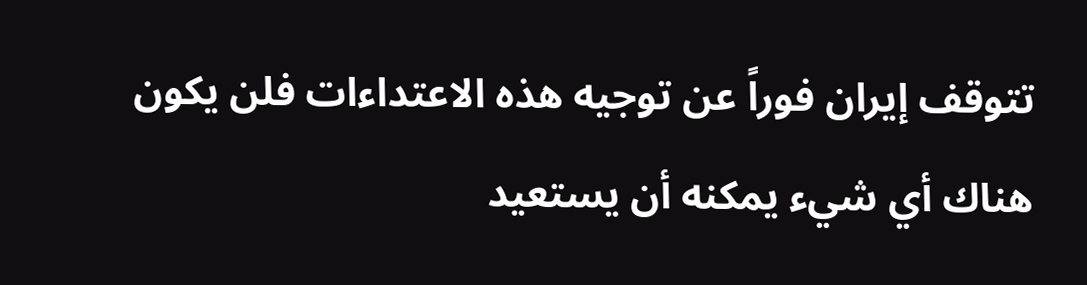تتوقف إيران فوراً عن توجيه هذه الاعتداءات فلن يكون هناك أي شيء يمكنه أن يستعيد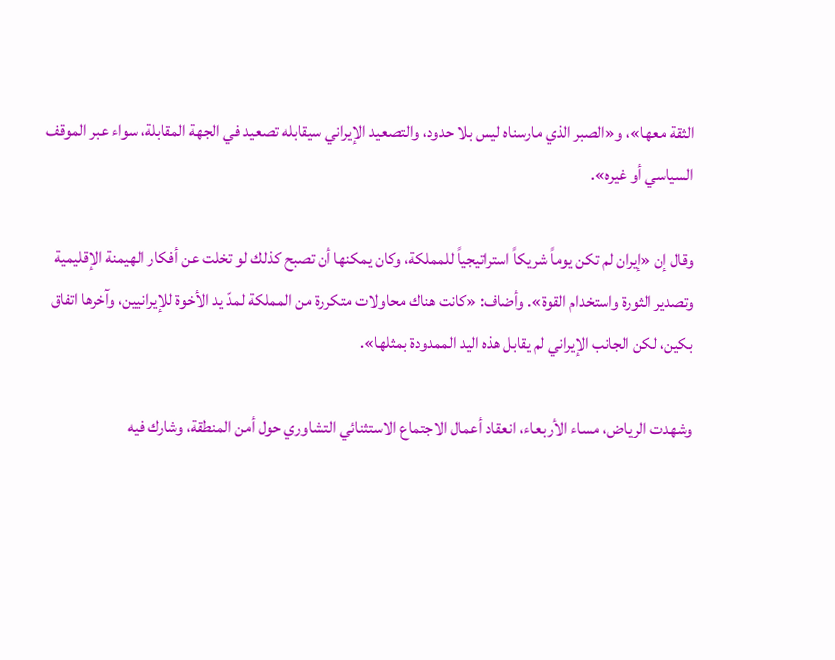الثقة معها»، و«الصبر الذي مارسناه ليس بلا حدود، والتصعيد الإيراني سيقابله تصعيد في الجهة المقابلة، سواء عبر الموقف السياسي أو غيره».

وقال إن «إيران لم تكن يوماً شريكاً استراتيجياً للمملكة، وكان يمكنها أن تصبح كذلك لو تخلت عن أفكار الهيمنة الإقليمية وتصدير الثورة واستخدام القوة». وأضاف: «كانت هناك محاولات متكررة من المملكة لمدّ يد الأخوة للإيرانيين، وآخرها اتفاق بكين، لكن الجانب الإيراني لم يقابل هذه اليد الممدودة بمثلها».

وشهدت الرياض، مساء الأربعاء، انعقاد أعمال الاجتماع الاستثنائي التشاوري حول أمن المنطقة، وشارك فيه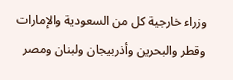وزراء خارجية كل من السعودية والإمارات وقطر والبحرين وأذربيجان ولبنان ومصر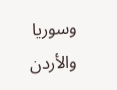وسوريا والأردن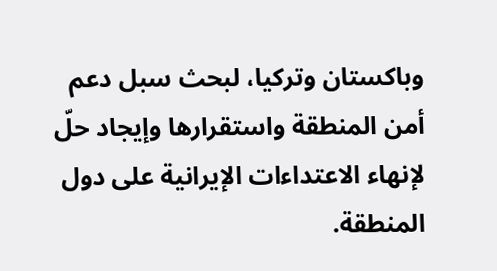وباكستان وتركيا، لبحث سبل دعم أمن المنطقة واستقرارها وإيجاد حلّ لإنهاء الاعتداءات الإيرانية على دول المنطقة.